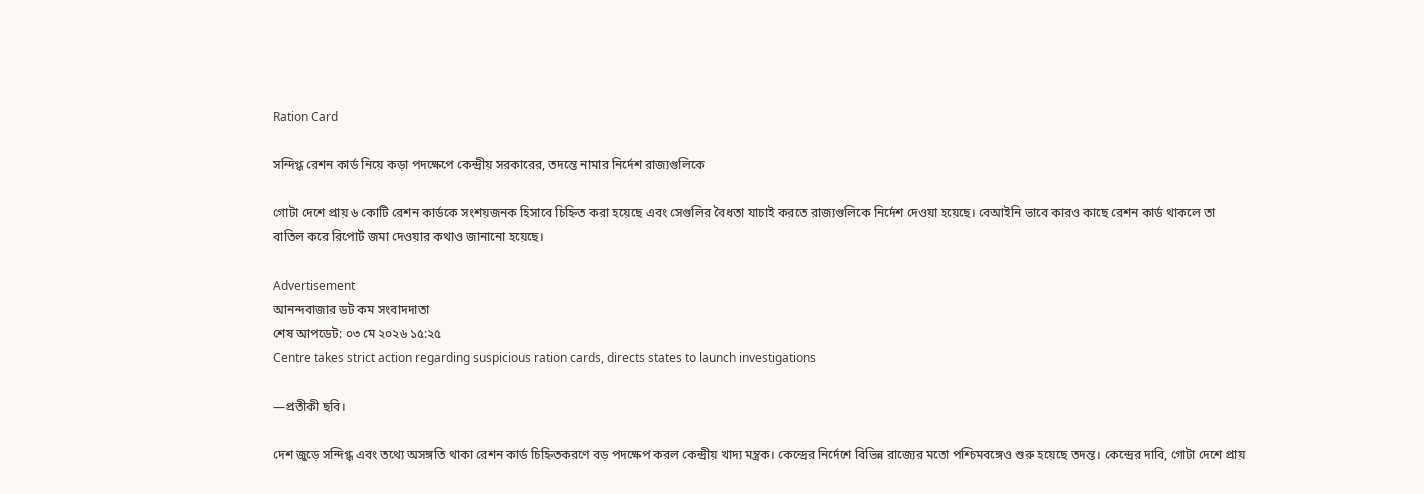Ration Card

সন্দিগ্ধ রেশন কার্ড নিয়ে কড়া পদক্ষেপে কেন্দ্রীয় সরকারের, তদন্তে নামার নির্দেশ রাজ্যগুলিকে

গোটা দেশে প্রায় ৬ কোটি রেশন কার্ডকে সংশয়জনক হিসাবে চিহ্নিত করা হয়েছে এবং সেগুলির বৈধতা যাচাই করতে রাজ্যগুলিকে নির্দেশ দেওয়া হয়েছে। বেআইনি ভাবে কারও কাছে রেশন কার্ড থাকলে তা বাতিল করে রিপোর্ট জমা দেওয়ার কথাও জানানো হয়েছে।

Advertisement
আনন্দবাজার ডট কম সংবাদদাতা
শেষ আপডেট: ০৩ মে ২০২৬ ১৫:২৫
Centre takes strict action regarding suspicious ration cards, directs states to launch investigations

—প্রতীকী ছবি।

দেশ জুড়ে সন্দিগ্ধ এবং তথ্যে অসঙ্গতি থাকা রেশন কার্ড চিহ্নিতকরণে বড় পদক্ষেপ করল কেন্দ্রীয় খাদ্য মন্ত্রক। কেন্দ্রের নির্দেশে বিভিন্ন রাজ্যের মতো পশ্চিমবঙ্গেও শুরু হয়েছে তদন্ত। কেন্দ্রের দাবি, গোটা দেশে প্রায়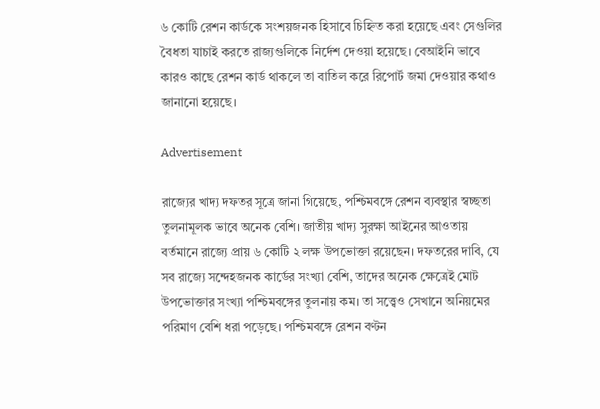৬ কোটি রেশন কার্ডকে সংশয়জনক হিসাবে চিহ্নিত করা হয়েছে এবং সেগুলির বৈধতা যাচাই করতে রাজ্যগুলিকে নির্দেশ দেওয়া হয়েছে। বেআইনি ভাবে কারও কাছে রেশন কার্ড থাকলে তা বাতিল করে রিপোর্ট জমা দেওয়ার কথাও জানানো হয়েছে।

Advertisement

রাজ্যের খাদ্য দফতর সূত্রে জানা গিয়েছে, পশ্চিমবঙ্গে রেশন ব্যবস্থার স্বচ্ছতা তুলনামূলক ভাবে অনেক বেশি। জাতীয় খাদ্য সুরক্ষা আইনের আওতায় বর্তমানে রাজ্যে প্রায় ৬ কোটি ২ লক্ষ উপভোক্তা রয়েছেন। দফতরের দাবি, যে সব রাজ্যে সন্দেহজনক কার্ডের সংখ্যা বেশি, তাদের অনেক ক্ষেত্রেই মোট উপভোক্তার সংখ্যা পশ্চিমবঙ্গের তুলনায় কম। তা সত্ত্বেও সেখানে অনিয়মের পরিমাণ বেশি ধরা পড়েছে। পশ্চিমবঙ্গে রেশন বণ্টন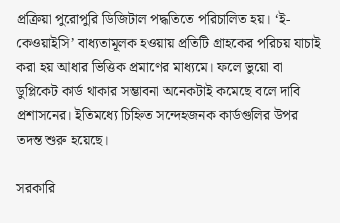প্রক্রিয়া পুরোপুরি ডিজিটাল পদ্ধতিতে পরিচালিত হয়। ‘ই-কেওয়াইসি’ বাধ্যতামূলক হওয়ায় প্রতিটি গ্রাহকের পরিচয় যাচাই করা হয় আধার ভিত্তিক প্রমাণের মাধ্যমে। ফলে ভুয়ো বা ডুপ্লিকেট কার্ড থাকার সম্ভাবনা অনেকটাই কমেছে বলে দাবি প্রশাসনের। ইতিমধ্যে চিহ্নিত সন্দেহজনক কার্ডগুলির উপর তদন্ত শুরু হয়েছে।

সরকারি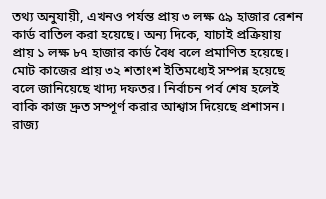তথ্য অনুযায়ী, এখনও পর্যন্ত প্রায় ৩ লক্ষ ৫৯ হাজার রেশন কার্ড বাতিল করা হয়েছে। অন্য দিকে, যাচাই প্রক্রিয়ায় প্রায় ১ লক্ষ ৮৭ হাজার কার্ড বৈধ বলে প্রমাণিত হয়েছে। মোট কাজের প্রায় ৩২ শতাংশ ইতিমধ্যেই সম্পন্ন হয়েছে বলে জানিয়েছে খাদ্য দফতর। নির্বাচন পর্ব শেষ হলেই বাকি কাজ দ্রুত সম্পূর্ণ করার আশ্বাস দিয়েছে প্রশাসন। রাজ্য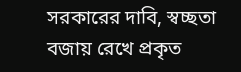সরকারের দাবি, স্বচ্ছতা বজায় রেখে প্রকৃত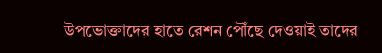উপভোক্তাদের হাতে রেশন পৌঁছে দেওয়াই তাদের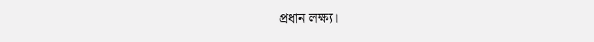প্রধান লক্ষ্য।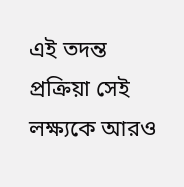এই তদন্ত প্রক্রিয়া সেই লক্ষ্যকে আরও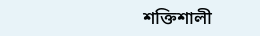শক্তিশালী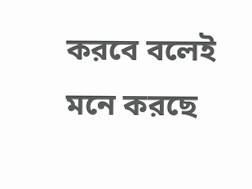করবে বলেই মনে করছে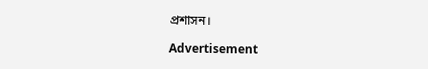প্রশাসন।

Advertisement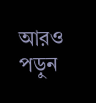আরও পড়ুন